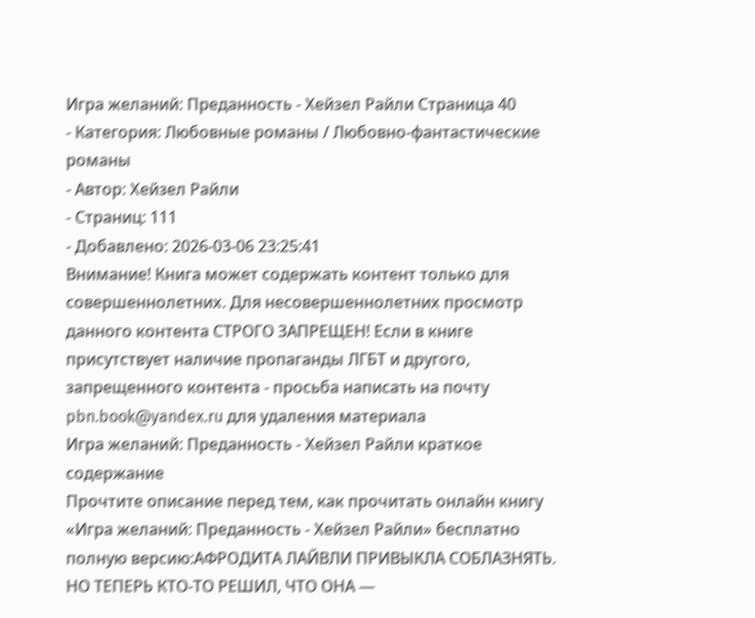Игра желаний: Преданность - Хейзел Райли Страница 40
- Категория: Любовные романы / Любовно-фантастические романы
- Автор: Хейзел Райли
- Страниц: 111
- Добавлено: 2026-03-06 23:25:41
Внимание! Книга может содержать контент только для совершеннолетних. Для несовершеннолетних просмотр данного контента СТРОГО ЗАПРЕЩЕН! Если в книге присутствует наличие пропаганды ЛГБТ и другого, запрещенного контента - просьба написать на почту pbn.book@yandex.ru для удаления материала
Игра желаний: Преданность - Хейзел Райли краткое содержание
Прочтите описание перед тем, как прочитать онлайн книгу «Игра желаний: Преданность - Хейзел Райли» бесплатно полную версию:АФРОДИТА ЛАЙВЛИ ПРИВЫКЛА СОБЛАЗНЯТЬ. НО ТЕПЕРЬ КТО-ТО РЕШИЛ, ЧТО ОНА —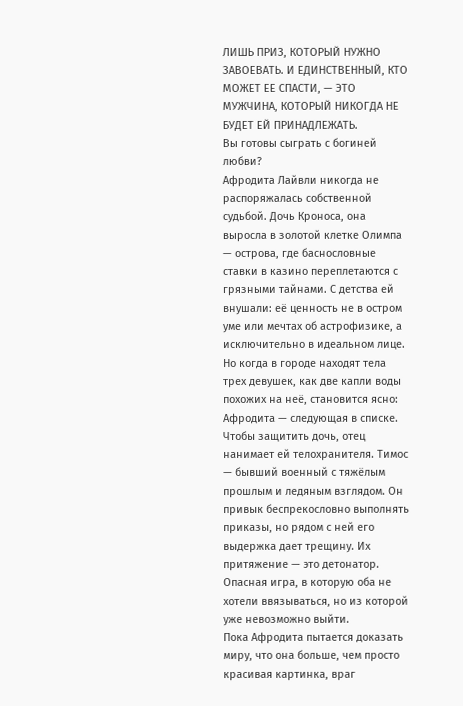ЛИШЬ ПРИЗ, КОТОРЫЙ НУЖНО ЗАВОЕВАТЬ. И ЕДИНСТВЕННЫЙ, КТО МОЖЕТ ЕЕ СПАСТИ, — ЭТО МУЖЧИНА, КОТОРЫЙ НИКОГДА НЕ БУДЕТ ЕЙ ПРИНАДЛЕЖАТЬ.
Вы готовы сыграть с богиней любви?
Афродита Лайвли никогда не распоряжалась собственной судьбой. Дочь Кроноса, она выросла в золотой клетке Олимпа — острова, где баснословные ставки в казино переплетаются с грязными тайнами. С детства ей внушали: её ценность не в остром уме или мечтах об астрофизике, а исключительно в идеальном лице.
Но когда в городе находят тела трех девушек, как две капли воды похожих на неё, становится ясно: Афродита — следующая в списке.
Чтобы защитить дочь, отец нанимает ей телохранителя. Тимос — бывший военный с тяжёлым прошлым и ледяным взглядом. Он привык беспрекословно выполнять приказы, но рядом с ней его выдержка дает трещину. Их притяжение — это детонатор. Опасная игра, в которую оба не хотели ввязываться, но из которой уже невозможно выйти.
Пока Афродита пытается доказать миру, что она больше, чем просто красивая картинка, враг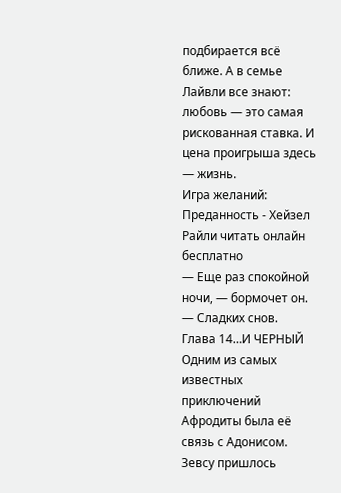подбирается всё ближе. А в семье Лайвли все знают: любовь — это самая рискованная ставка. И цена проигрыша здесь — жизнь.
Игра желаний: Преданность - Хейзел Райли читать онлайн бесплатно
— Еще раз спокойной ночи, — бормочет он. — Сладких снов.
Глава 14…И ЧЕРНЫЙ
Одним из самых известных приключений Афродиты была её связь с Адонисом. Зевсу пришлось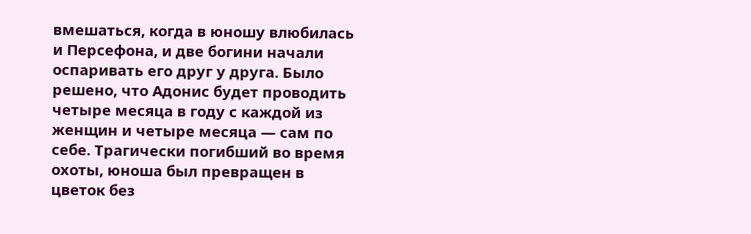вмешаться, когда в юношу влюбилась и Персефона, и две богини начали оспаривать его друг у друга. Было решено, что Адонис будет проводить четыре месяца в году с каждой из женщин и четыре месяца — сам по себе. Трагически погибший во время охоты, юноша был превращен в цветок без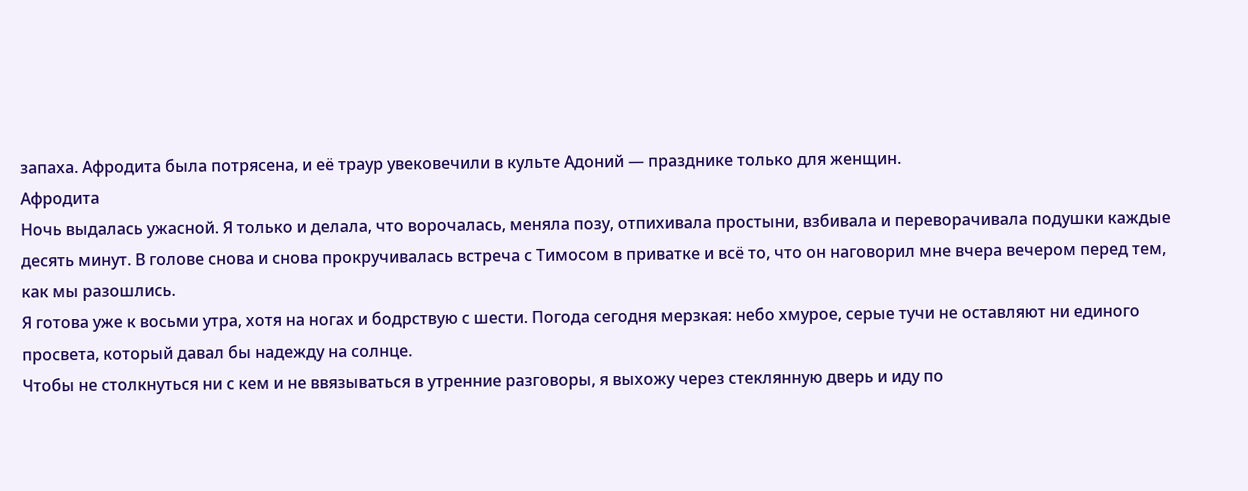запаха. Афродита была потрясена, и её траур увековечили в культе Адоний — празднике только для женщин.
Афродита
Ночь выдалась ужасной. Я только и делала, что ворочалась, меняла позу, отпихивала простыни, взбивала и переворачивала подушки каждые десять минут. В голове снова и снова прокручивалась встреча с Тимосом в приватке и всё то, что он наговорил мне вчера вечером перед тем, как мы разошлись.
Я готова уже к восьми утра, хотя на ногах и бодрствую с шести. Погода сегодня мерзкая: небо хмурое, серые тучи не оставляют ни единого просвета, который давал бы надежду на солнце.
Чтобы не столкнуться ни с кем и не ввязываться в утренние разговоры, я выхожу через стеклянную дверь и иду по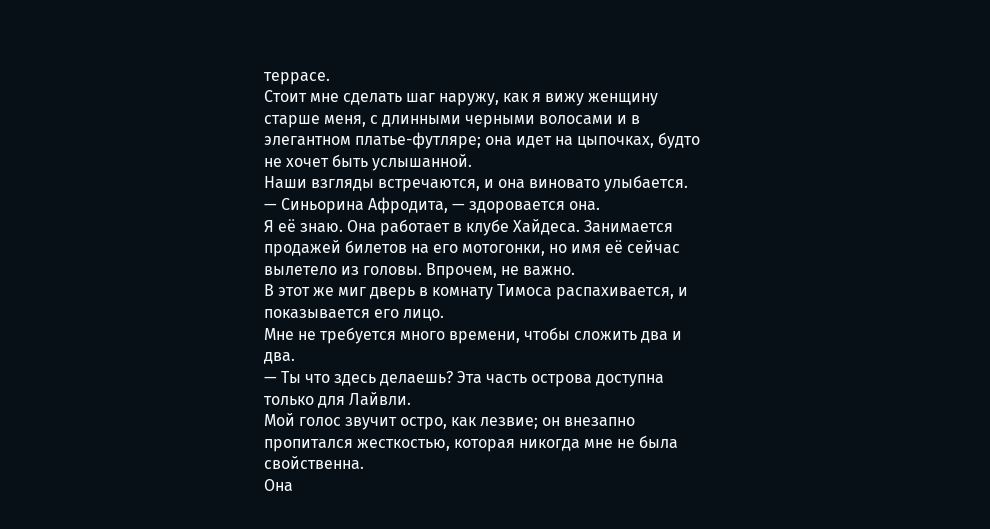террасе.
Стоит мне сделать шаг наружу, как я вижу женщину старше меня, с длинными черными волосами и в элегантном платье-футляре; она идет на цыпочках, будто не хочет быть услышанной.
Наши взгляды встречаются, и она виновато улыбается. — Синьорина Афродита, — здоровается она.
Я её знаю. Она работает в клубе Хайдеса. Занимается продажей билетов на его мотогонки, но имя её сейчас вылетело из головы. Впрочем, не важно.
В этот же миг дверь в комнату Тимоса распахивается, и показывается его лицо.
Мне не требуется много времени, чтобы сложить два и два.
— Ты что здесь делаешь? Эта часть острова доступна только для Лайвли.
Мой голос звучит остро, как лезвие; он внезапно пропитался жесткостью, которая никогда мне не была свойственна.
Она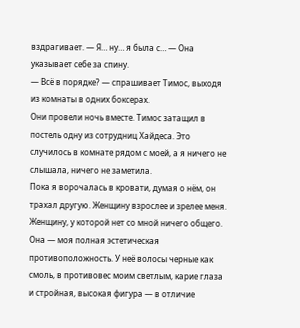вздрагивает. — Я… ну… я была с… — Она указывает себе за спину.
— Всё в порядке? — спрашивает Тимос, выходя из комнаты в одних боксерах.
Они провели ночь вместе. Тимос затащил в постель одну из сотрудниц Хайдеса. Это случилось в комнате рядом с моей, а я ничего не слышала, ничего не заметила.
Пока я ворочалась в кровати, думая о нём, он трахал другую. Женщину взрослее и зрелее меня. Женщину, у которой нет со мной ничего общего. Она — моя полная эстетическая противоположность. У неё волосы черные как смоль, в противовес моим светлым, карие глаза и стройная, высокая фигура — в отличие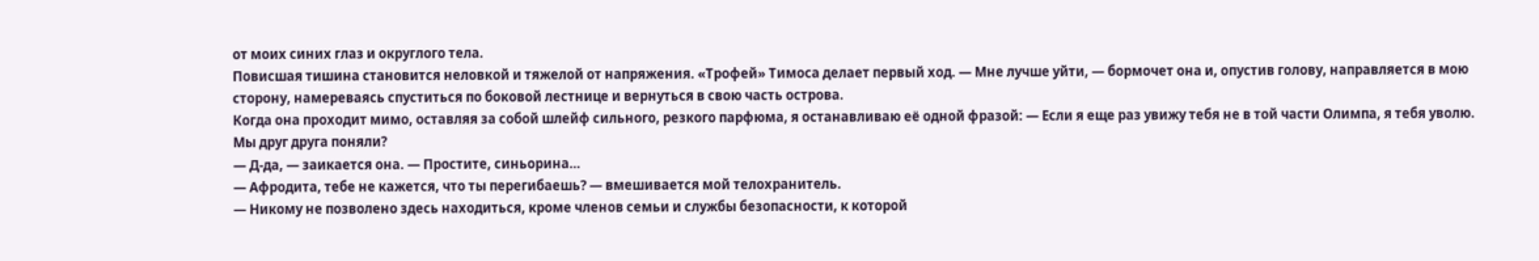от моих синих глаз и округлого тела.
Повисшая тишина становится неловкой и тяжелой от напряжения. «Трофей» Тимоса делает первый ход. — Мне лучше уйти, — бормочет она и, опустив голову, направляется в мою сторону, намереваясь спуститься по боковой лестнице и вернуться в свою часть острова.
Когда она проходит мимо, оставляя за собой шлейф сильного, резкого парфюма, я останавливаю её одной фразой: — Если я еще раз увижу тебя не в той части Олимпа, я тебя уволю. Мы друг друга поняли?
— Д-да, — заикается она. — Простите, синьорина…
— Афродита, тебе не кажется, что ты перегибаешь? — вмешивается мой телохранитель.
— Никому не позволено здесь находиться, кроме членов семьи и службы безопасности, к которой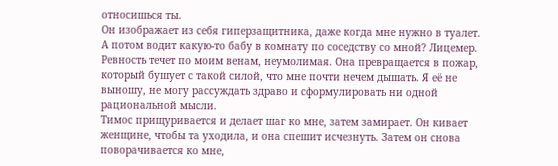относишься ты.
Он изображает из себя гиперзащитника, даже когда мне нужно в туалет. А потом водит какую-то бабу в комнату по соседству со мной? Лицемер.
Ревность течет по моим венам, неумолимая. Она превращается в пожар, который бушует с такой силой, что мне почти нечем дышать. Я её не выношу, не могу рассуждать здраво и сформулировать ни одной рациональной мысли.
Тимос прищуривается и делает шаг ко мне, затем замирает. Он кивает женщине, чтобы та уходила, и она спешит исчезнуть. Затем он снова поворачивается ко мне,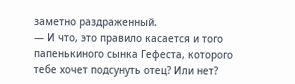заметно раздраженный.
— И что, это правило касается и того папенькиного сынка Гефеста, которого тебе хочет подсунуть отец? Или нет?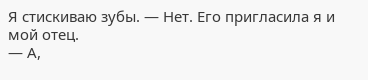Я стискиваю зубы. — Нет. Его пригласила я и мой отец.
— А,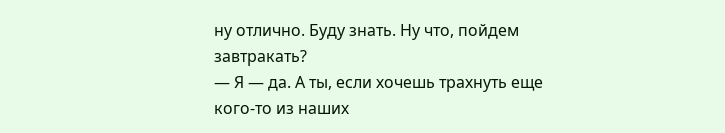ну отлично. Буду знать. Ну что, пойдем завтракать?
— Я — да. А ты, если хочешь трахнуть еще кого-то из наших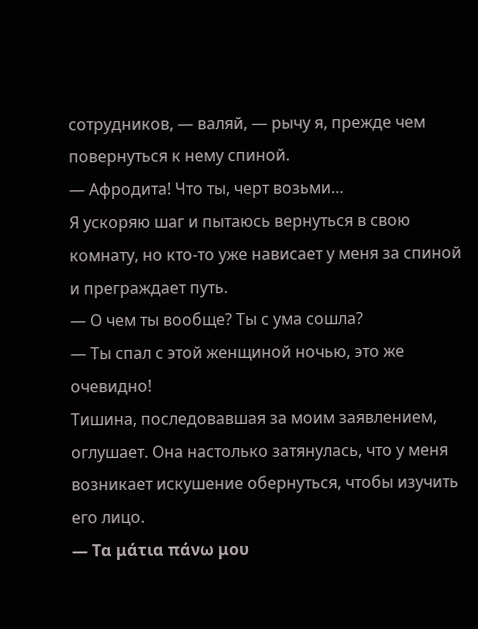сотрудников, — валяй, — рычу я, прежде чем повернуться к нему спиной.
— Афродита! Что ты, черт возьми…
Я ускоряю шаг и пытаюсь вернуться в свою комнату, но кто-то уже нависает у меня за спиной и преграждает путь.
— О чем ты вообще? Ты с ума сошла?
— Ты спал с этой женщиной ночью, это же очевидно!
Тишина, последовавшая за моим заявлением, оглушает. Она настолько затянулась, что у меня возникает искушение обернуться, чтобы изучить его лицо.
— Τα μάτια πάνω μου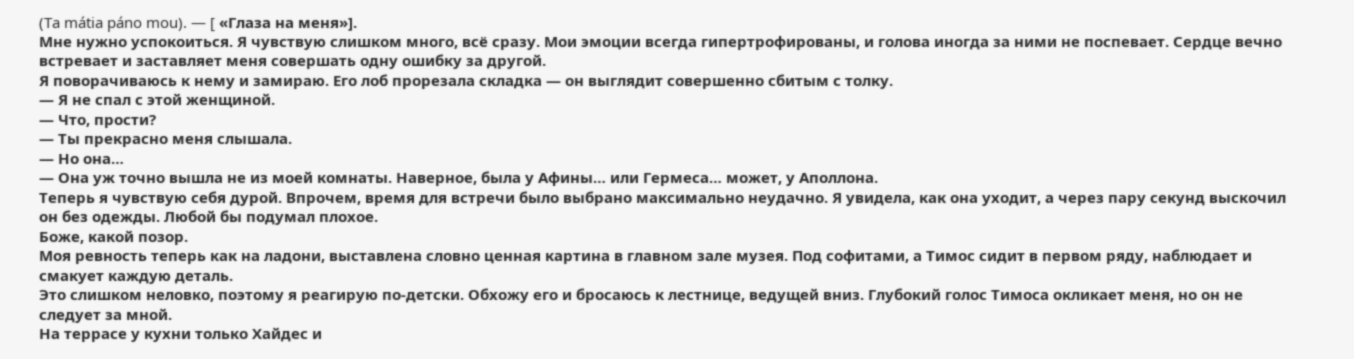(Ta mátia páno mou). — [ «Глаза на меня»].
Мне нужно успокоиться. Я чувствую слишком много, всё сразу. Мои эмоции всегда гипертрофированы, и голова иногда за ними не поспевает. Сердце вечно встревает и заставляет меня совершать одну ошибку за другой.
Я поворачиваюсь к нему и замираю. Его лоб прорезала складка — он выглядит совершенно сбитым с толку.
— Я не спал с этой женщиной.
— Что, прости?
— Ты прекрасно меня слышала.
— Но она…
— Она уж точно вышла не из моей комнаты. Наверное, была у Афины… или Гермеса… может, у Аполлона.
Теперь я чувствую себя дурой. Впрочем, время для встречи было выбрано максимально неудачно. Я увидела, как она уходит, а через пару секунд выскочил он без одежды. Любой бы подумал плохое.
Боже, какой позор.
Моя ревность теперь как на ладони, выставлена словно ценная картина в главном зале музея. Под софитами, а Тимос сидит в первом ряду, наблюдает и смакует каждую деталь.
Это слишком неловко, поэтому я реагирую по-детски. Обхожу его и бросаюсь к лестнице, ведущей вниз. Глубокий голос Тимоса окликает меня, но он не следует за мной.
На террасе у кухни только Хайдес и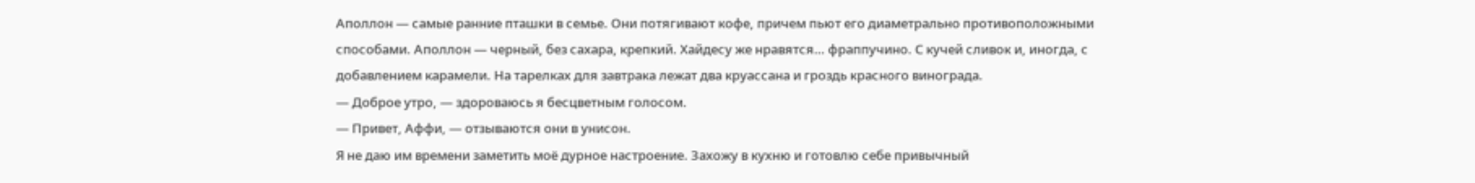Аполлон — самые ранние пташки в семье. Они потягивают кофе, причем пьют его диаметрально противоположными способами. Аполлон — черный, без сахара, крепкий. Хайдесу же нравятся… фраппучино. С кучей сливок и, иногда, с добавлением карамели. На тарелках для завтрака лежат два круассана и гроздь красного винограда.
— Доброе утро, — здороваюсь я бесцветным голосом.
— Привет, Аффи, — отзываются они в унисон.
Я не даю им времени заметить моё дурное настроение. Захожу в кухню и готовлю себе привычный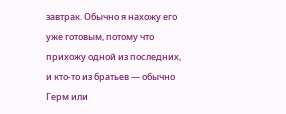завтрак. Обычно я нахожу его уже готовым, потому что прихожу одной из последних, и кто-то из братьев — обычно Герм или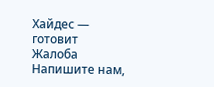Хайдес — готовит
Жалоба
Напишите нам,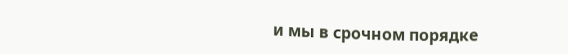и мы в срочном порядке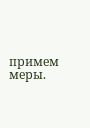примем меры.